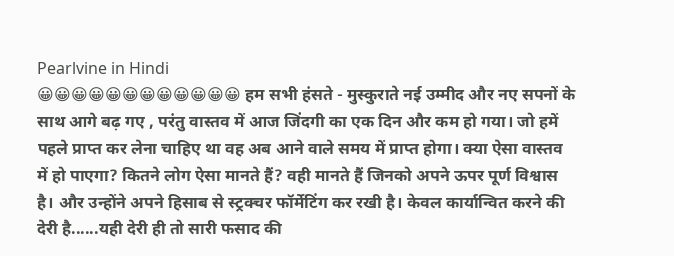Pearlvine in Hindi
😀😀😀😀😀😀😀😀😀😀😀😀 हम सभी हंसते - मुस्कुराते नई उम्मीद और नए सपनों के साथ आगे बढ़ गए , परंतु वास्तव में आज जिंदगी का एक दिन और कम हो गया। जो हमें पहले प्राप्त कर लेना चाहिए था वह अब आने वाले समय में प्राप्त होगा। क्या ऐसा वास्तव में हो पाएगा? कितने लोग ऐसा मानते हैं? वही मानते हैं जिनको अपने ऊपर पूर्ण विश्वास है। और उन्होंने अपने हिसाब से स्ट्रक्चर फॉर्मेटिंग कर रखी है। केवल कार्यान्वित करने की देरी है......यही देरी ही तो सारी फसाद की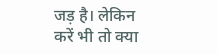जड़ है। लेकिन करें भी तो क्या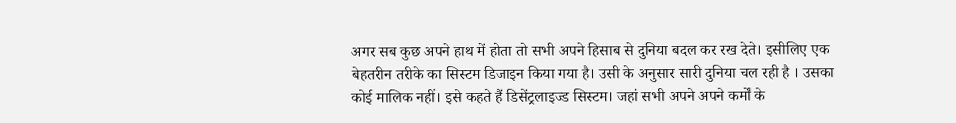अगर सब कुछ अपने हाथ में होता तो सभी अपने हिसाब से दुनिया बदल कर रख देते। इसीलिए एक बेहतरीन तरीके का सिस्टम डिजाइन किया गया है। उसी के अनुसार सारी दुनिया चल रही है । उसका कोई मालिक नहीं। इसे कहते हैं डिसेंट्रलाइज्ड सिस्टम। जहां सभी अपने अपने कर्मों के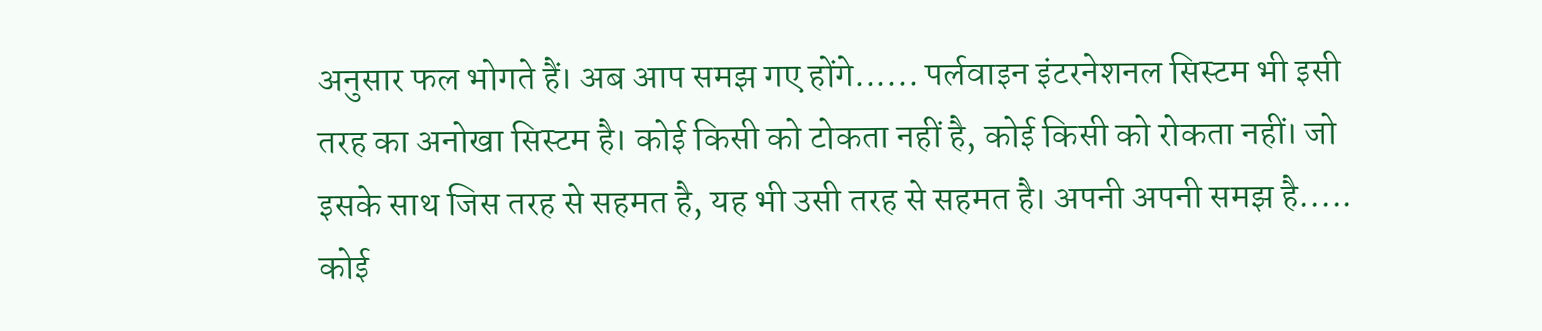अनुसार फल भोगते हैं। अब आप समझ गए होंगे...... पर्लवाइन इंटरनेशनल सिस्टम भी इसी तरह का अनोखा सिस्टम है। कोई किसी को टोकता नहीं है, कोई किसी को रोकता नहीं। जो इसके साथ जिस तरह से सहमत है, यह भी उसी तरह से सहमत है। अपनी अपनी समझ है..... कोई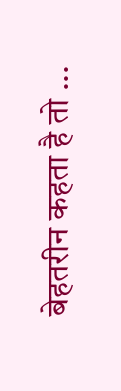बेहतरीन कहता है तो ...